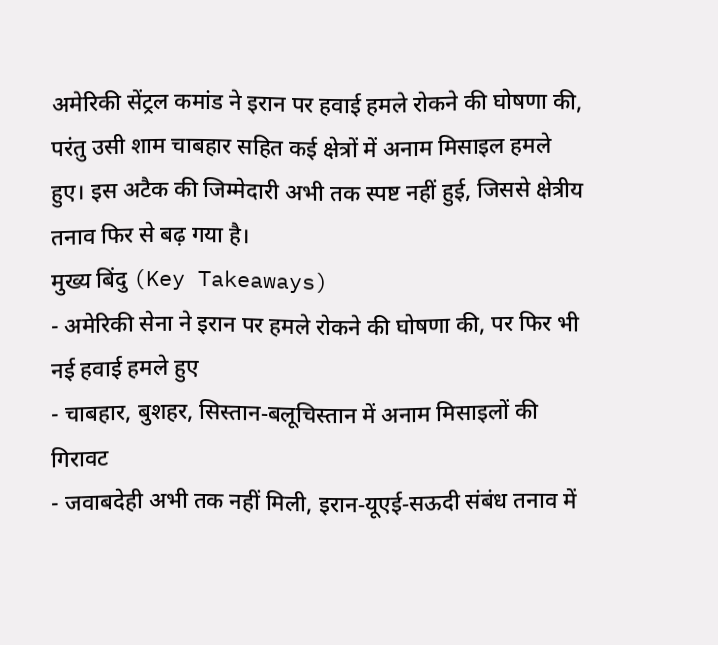अमेरिकी सेंट्रल कमांड ने इरान पर हवाई हमले रोकने की घोषणा की, परंतु उसी शाम चाबहार सहित कई क्षेत्रों में अनाम मिसाइल हमले हुए। इस अटैक की जिम्मेदारी अभी तक स्पष्ट नहीं हुई, जिससे क्षेत्रीय तनाव फिर से बढ़ गया है।
मुख्य बिंदु (Key Takeaways)
- अमेरिकी सेना ने इरान पर हमले रोकने की घोषणा की, पर फिर भी नई हवाई हमले हुए
- चाबहार, बुशहर, सिस्तान‑बलूचिस्तान में अनाम मिसाइलों की गिरावट
- जवाबदेही अभी तक नहीं मिली, इरान‑यूएई‑सऊदी संबंध तनाव में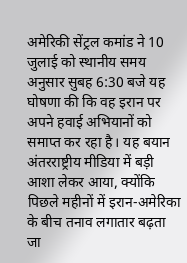अमेरिकी सेंट्रल कमांड ने 10 जुलाई को स्थानीय समय अनुसार सुबह 6:30 बजे यह घोषणा की कि वह इरान पर अपने हवाई अभियानों को समाप्त कर रहा है। यह बयान अंतरराष्ट्रीय मीडिया में बड़ी आशा लेकर आया, क्योंकि पिछले महीनों में इरान‑अमेरिका के बीच तनाव लगातार बढ़ता जा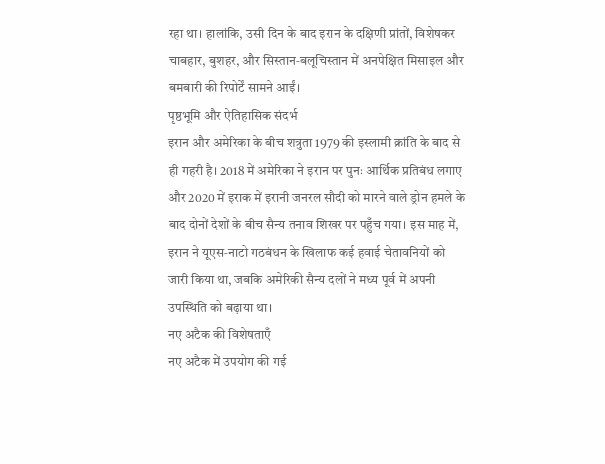रहा था। हालांकि, उसी दिन के बाद इरान के दक्षिणी प्रांतों, विशेषकर चाबहार, बुशहर, और सिस्तान‑बलूचिस्तान में अनपेक्षित मिसाइल और बमबारी की रिपोर्टें सामने आईं।
पृष्ठभूमि और ऐतिहासिक संदर्भ
इरान और अमेरिका के बीच शत्रुता 1979 की इस्लामी क्रांति के बाद से ही गहरी है। 2018 में अमेरिका ने इरान पर पुनः आर्थिक प्रतिबंध लगाए और 2020 में इराक में इरानी जनरल सौदी को मारने वाले ड्रोन हमले के बाद दोनों देशों के बीच सैन्य तनाव शिखर पर पहुँच गया। इस माह में, इरान ने यूएस‑नाटो गठबंधन के खिलाफ कई हवाई चेतावनियों को जारी किया था, जबकि अमेरिकी सैन्य दलों ने मध्य पूर्व में अपनी उपस्थिति को बढ़ाया था।
नए अटैक की विशेषताएँ
नए अटैक में उपयोग की गई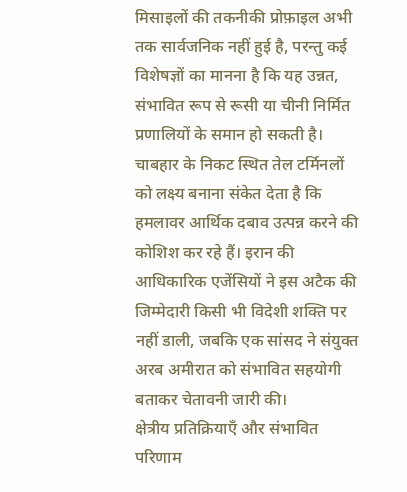मिसाइलों की तकनीकी प्रोफ़ाइल अभी तक सार्वजनिक नहीं हुई है, परन्तु कई विशेषज्ञों का मानना है कि यह उन्नत, संभावित रूप से रूसी या चीनी निर्मित प्रणालियों के समान हो सकती है। चाबहार के निकट स्थित तेल टर्मिनलों को लक्ष्य बनाना संकेत देता है कि हमलावर आर्थिक दबाव उत्पन्न करने की कोशिश कर रहे हैं। इरान की आधिकारिक एजेंसियों ने इस अटैक की जिम्मेदारी किसी भी विदेशी शक्ति पर नहीं डाली, जबकि एक सांसद ने संयुक्त अरब अमीरात को संभावित सहयोगी बताकर चेतावनी जारी की।
क्षेत्रीय प्रतिक्रियाएँ और संभावित परिणाम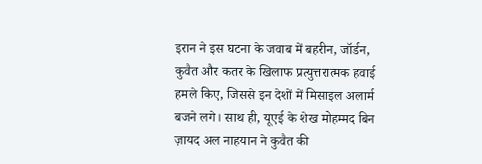इरान ने इस घटना के जवाब में बहरीन, जॉर्डन, कुवैत और कतर के खिलाफ प्रत्युत्तरात्मक हवाई हमले किए, जिससे इन देशों में मिसाइल अलार्म बजने लगे। साथ ही, यूएई के शेख मोहम्मद बिन ज़ायद अल नाहयान ने कुवैत की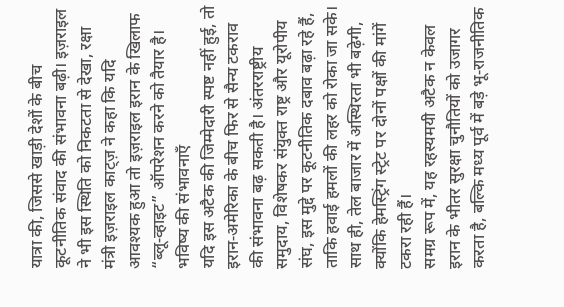यात्रा की, जिससे खाड़ी देशों के बीच कूटनीतिक संवाद की संभावना बढ़ी। इज़राइल ने भी इस स्थिति को निकटता से देखा, रक्षा मंत्री इज़राइल काट्ज़ ने कहा कि यदि आवश्यक हुआ तो इज़राइल इरान के खिलाफ “ब्लू‑व्हाइट” ऑपरेशन करने को तैयार है।
भविष्य की संभावनाएँ
यदि इस अटैक की जिम्मेदारी स्पष्ट नहीं हुई, तो इरान‑अमेरिका के बीच फिर से सैन्य टकराव की संभावना बढ़ सकती है। अंतरराष्ट्रीय समुदाय, विशेषकर संयुक्त राष्ट्र और यूरोपीय संघ, इस मुद्दे पर कूटनीतिक दबाव बढ़ा रहे हैं, ताकि हवाई हमलों की लहर को रोका जा सके। साथ ही, तेल बाजार में अस्थिरता भी बढ़ेगी, क्योंकि हेमस्ट्रिंग स्ट्रेट पर दोनों पक्षों की मांगें टकरा रही हैं।
समग्र रूप में, यह रहस्यमयी अटैक न केवल इरान के भीतर सुरक्षा चुनौतियों को उजागर करता है, बल्कि मध्य पूर्व में बड़े भू‑राजनीतिक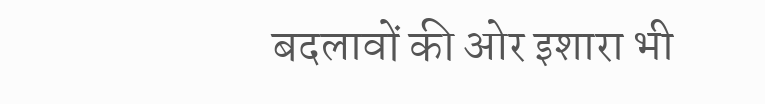बदलावों की ओर इशारा भी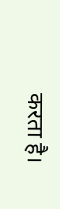करता है।